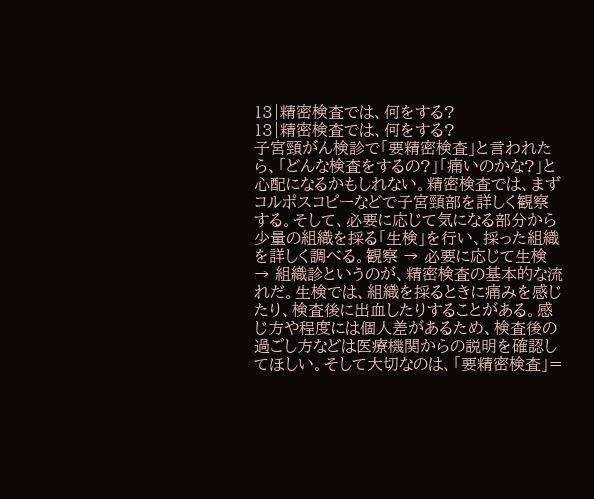13|精密検査では、何をする?
13|精密検査では、何をする?
子宮頸がん検診で「要精密検査」と言われたら、「どんな検査をするの?」「痛いのかな?」と心配になるかもしれない。精密検査では、まずコルポスコピーなどで子宮頸部を詳しく観察する。そして、必要に応じて気になる部分から少量の組織を採る「生検」を行い、採った組織を詳しく調べる。観察 → 必要に応じて生検 → 組織診というのが、精密検査の基本的な流れだ。生検では、組織を採るときに痛みを感じたり、検査後に出血したりすることがある。感じ方や程度には個人差があるため、検査後の過ごし方などは医療機関からの説明を確認してほしい。そして大切なのは、「要精密検査」=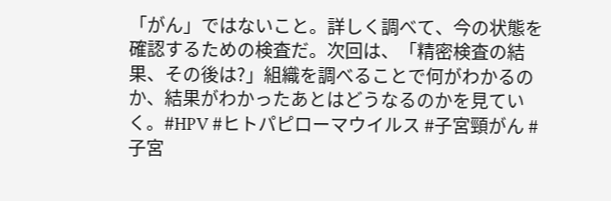「がん」ではないこと。詳しく調べて、今の状態を確認するための検査だ。次回は、「精密検査の結果、その後は?」組織を調べることで何がわかるのか、結果がわかったあとはどうなるのかを見ていく。#HPV #ヒトパピローマウイルス #子宮頸がん #子宮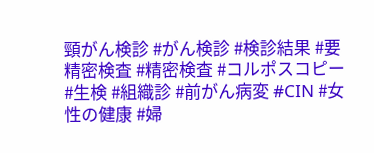頸がん検診 #がん検診 #検診結果 #要精密検査 #精密検査 #コルポスコピー #生検 #組織診 #前がん病変 #CIN #女性の健康 #婦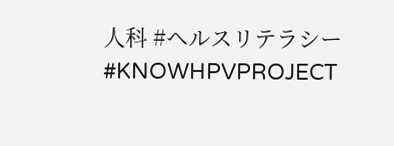人科 #ヘルスリテラシー #KNOWHPVPROJECT